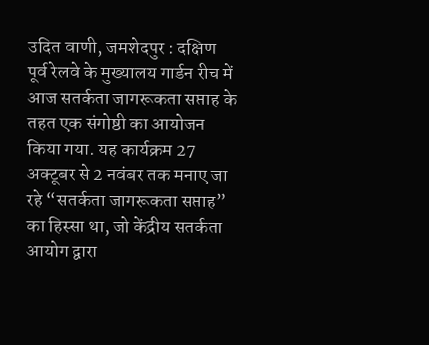उदित वाणी, जमशेदपुर : दक्षिण पूर्व रेलवे के मुख्यालय गार्डन रीच में आज सतर्कता जागरूकता सप्ताह के तहत एक संगोष्ठी का आयोजन किया गया. यह कार्यक्रम 27 अक्टूबर से 2 नवंबर तक मनाए जा रहे “सतर्कता जागरूकता सप्ताह” का हिस्सा था, जो केंद्रीय सतर्कता आयोग द्वारा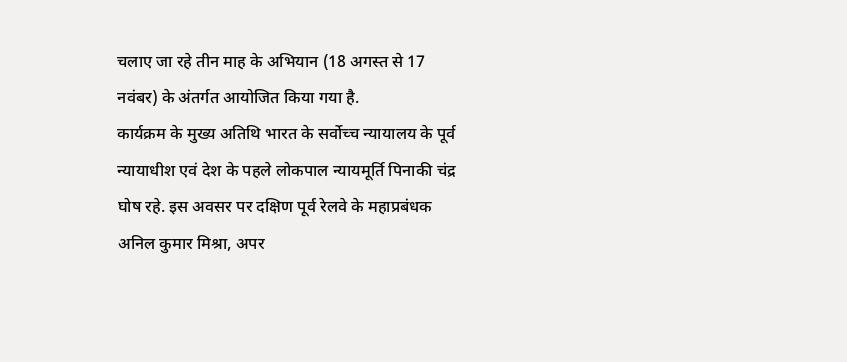चलाए जा रहे तीन माह के अभियान (18 अगस्त से 17 नवंबर) के अंतर्गत आयोजित किया गया है.
कार्यक्रम के मुख्य अतिथि भारत के सर्वोच्च न्यायालय के पूर्व न्यायाधीश एवं देश के पहले लोकपाल न्यायमूर्ति पिनाकी चंद्र घोष रहे. इस अवसर पर दक्षिण पूर्व रेलवे के महाप्रबंधक अनिल कुमार मिश्रा, अपर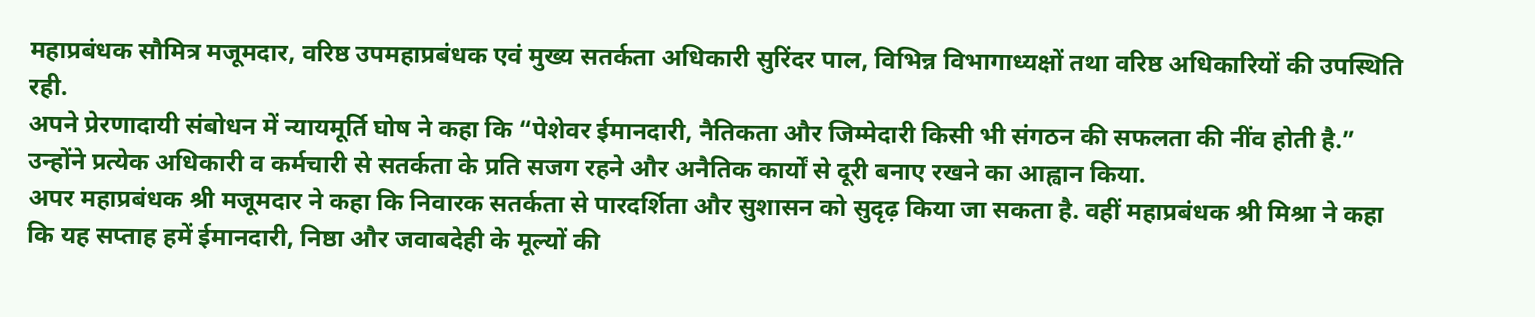महाप्रबंधक सौमित्र मजूमदार, वरिष्ठ उपमहाप्रबंधक एवं मुख्य सतर्कता अधिकारी सुरिंदर पाल, विभिन्न विभागाध्यक्षों तथा वरिष्ठ अधिकारियों की उपस्थिति रही.
अपने प्रेरणादायी संबोधन में न्यायमूर्ति घोष ने कहा कि “पेशेवर ईमानदारी, नैतिकता और जिम्मेदारी किसी भी संगठन की सफलता की नींव होती है.” उन्होंने प्रत्येक अधिकारी व कर्मचारी से सतर्कता के प्रति सजग रहने और अनैतिक कार्यों से दूरी बनाए रखने का आह्वान किया.
अपर महाप्रबंधक श्री मजूमदार ने कहा कि निवारक सतर्कता से पारदर्शिता और सुशासन को सुदृढ़ किया जा सकता है. वहीं महाप्रबंधक श्री मिश्रा ने कहा कि यह सप्ताह हमें ईमानदारी, निष्ठा और जवाबदेही के मूल्यों की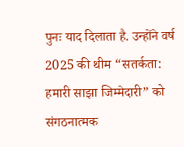पुनः याद दिलाता है. उन्होंने वर्ष 2025 की थीम “सतर्कता: हमारी साझा जिम्मेदारी” को संगठनात्मक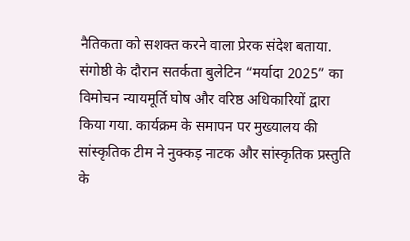नैतिकता को सशक्त करने वाला प्रेरक संदेश बताया.
संगोष्ठी के दौरान सतर्कता बुलेटिन “मर्यादा 2025” का विमोचन न्यायमूर्ति घोष और वरिष्ठ अधिकारियों द्वारा किया गया. कार्यक्रम के समापन पर मुख्यालय की सांस्कृतिक टीम ने नुक्कड़ नाटक और सांस्कृतिक प्रस्तुति के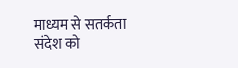माध्यम से सतर्कता संदेश को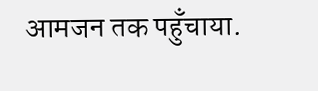आमजन तक पहुँचाया.